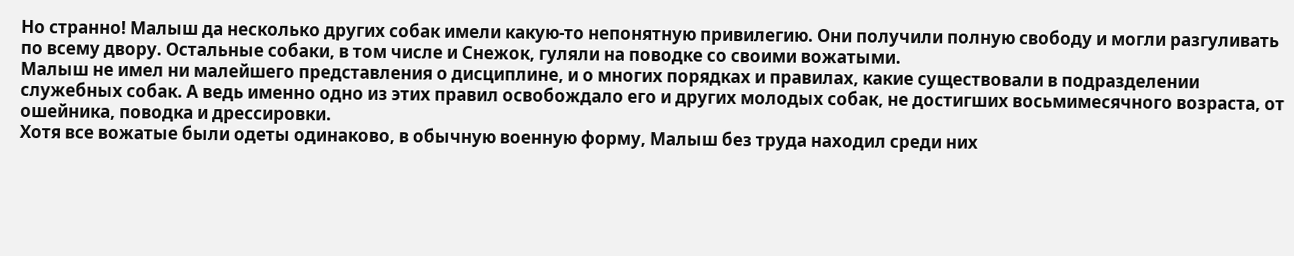Но странно! Малыш да несколько других собак имели какую-то непонятную привилегию. Они получили полную свободу и могли разгуливать по всему двору. Остальные собаки, в том числе и Снежок, гуляли на поводке со своими вожатыми.
Малыш не имел ни малейшего представления о дисциплине, и о многих порядках и правилах, какие существовали в подразделении служебных собак. А ведь именно одно из этих правил освобождало его и других молодых собак, не достигших восьмимесячного возраста, от ошейника, поводка и дрессировки.
Хотя все вожатые были одеты одинаково, в обычную военную форму, Малыш без труда находил среди них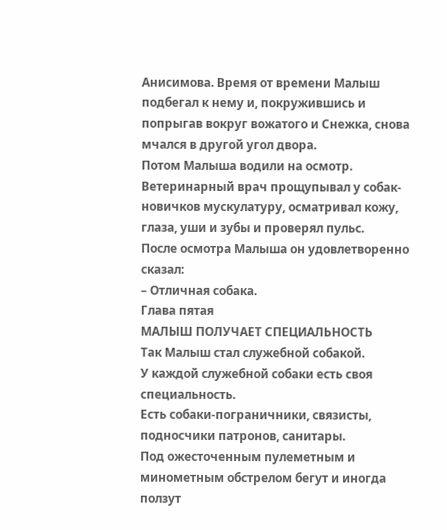Анисимова. Время от времени Малыш подбегал к нему и, покружившись и попрыгав вокруг вожатого и Снежка, снова мчался в другой угол двора.
Потом Малыша водили на осмотр. Ветеринарный врач прощупывал у собак-новичков мускулатуру, осматривал кожу, глаза, уши и зубы и проверял пульс.
После осмотра Малыша он удовлетворенно сказал:
– Отличная собака.
Глава пятая
МАЛЫШ ПОЛУЧАЕТ СПЕЦИАЛЬНОСТЬ
Так Малыш стал служебной собакой.
У каждой служебной собаки есть своя специальность.
Есть собаки-пограничники, связисты, подносчики патронов, санитары.
Под ожесточенным пулеметным и минометным обстрелом бегут и иногда ползут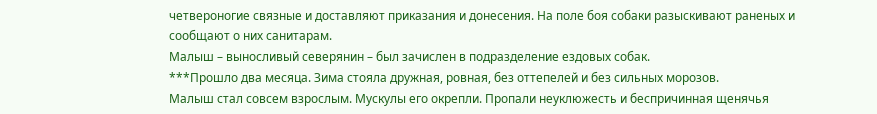четвероногие связные и доставляют приказания и донесения. На поле боя собаки разыскивают раненых и сообщают о них санитарам.
Малыш – выносливый северянин – был зачислен в подразделение ездовых собак.
***Прошло два месяца. Зима стояла дружная, ровная, без оттепелей и без сильных морозов.
Малыш стал совсем взрослым. Мускулы его окрепли. Пропали неуклюжесть и беспричинная щенячья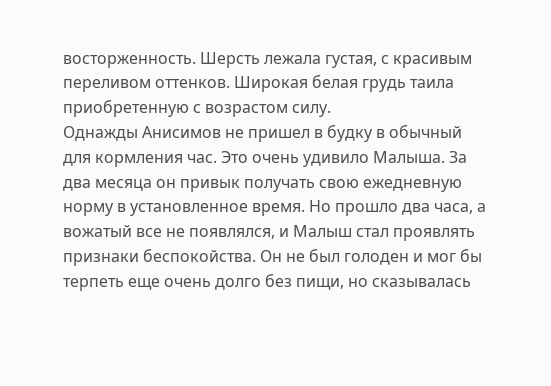восторженность. Шерсть лежала густая, с красивым переливом оттенков. Широкая белая грудь таила приобретенную с возрастом силу.
Однажды Анисимов не пришел в будку в обычный для кормления час. Это очень удивило Малыша. За два месяца он привык получать свою ежедневную норму в установленное время. Но прошло два часа, а вожатый все не появлялся, и Малыш стал проявлять признаки беспокойства. Он не был голоден и мог бы терпеть еще очень долго без пищи, но сказывалась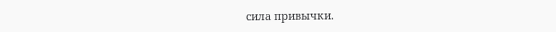сила привычки.